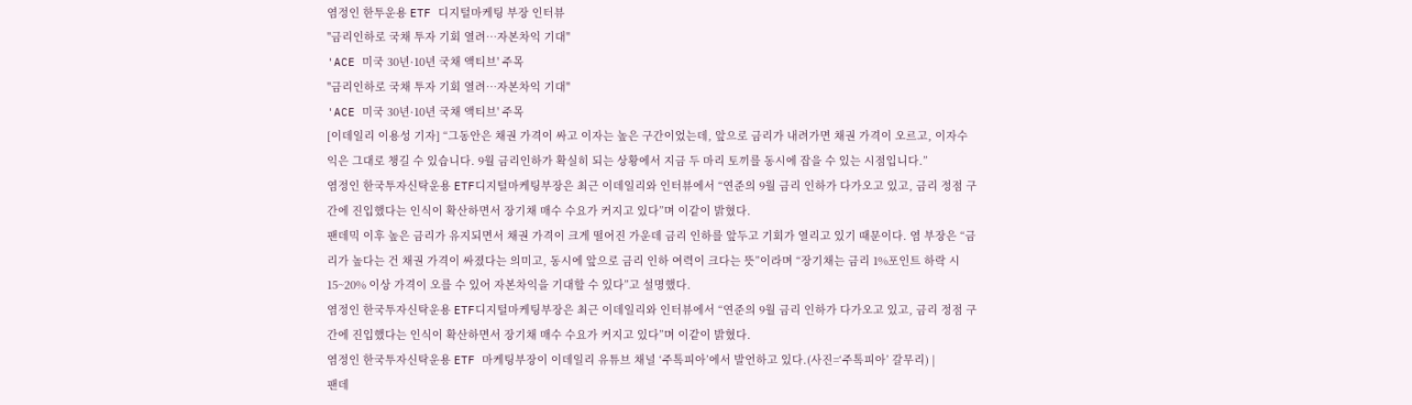염정인 한투운용 ETF 디지털마케팅 부장 인터뷰
"금리인하로 국채 투자 기회 열려…자본차익 기대"
'ACE 미국 30년·10년 국채 액티브' 주목
"금리인하로 국채 투자 기회 열려…자본차익 기대"
'ACE 미국 30년·10년 국채 액티브' 주목
[이데일리 이용성 기자] “그동안은 채권 가격이 싸고 이자는 높은 구간이었는데, 앞으로 금리가 내려가면 채권 가격이 오르고, 이자수익은 그대로 챙길 수 있습니다. 9월 금리인하가 확실히 되는 상황에서 지금 두 마리 토끼를 동시에 잡을 수 있는 시점입니다.”
염정인 한국투자신탁운용 ETF디지털마케팅부장은 최근 이데일리와 인터뷰에서 “연준의 9월 금리 인하가 다가오고 있고, 금리 정점 구간에 진입했다는 인식이 확산하면서 장기채 매수 수요가 커지고 있다”며 이같이 밝혔다.
팬데믹 이후 높은 금리가 유지되면서 채권 가격이 크게 떨어진 가운데 금리 인하를 앞두고 기회가 열리고 있기 때문이다. 염 부장은 “금리가 높다는 건 채권 가격이 싸졌다는 의미고, 동시에 앞으로 금리 인하 여력이 크다는 뜻”이라며 “장기채는 금리 1%포인트 하락 시 15~20% 이상 가격이 오를 수 있어 자본차익을 기대할 수 있다”고 설명했다.
염정인 한국투자신탁운용 ETF디지털마케팅부장은 최근 이데일리와 인터뷰에서 “연준의 9월 금리 인하가 다가오고 있고, 금리 정점 구간에 진입했다는 인식이 확산하면서 장기채 매수 수요가 커지고 있다”며 이같이 밝혔다.
염정인 한국투자신탁운용 ETF 마케팅부장이 이데일리 유튜브 채널 ‘주톡피아’에서 발언하고 있다.(사진=‘주톡피아’ 갈무리) |
팬데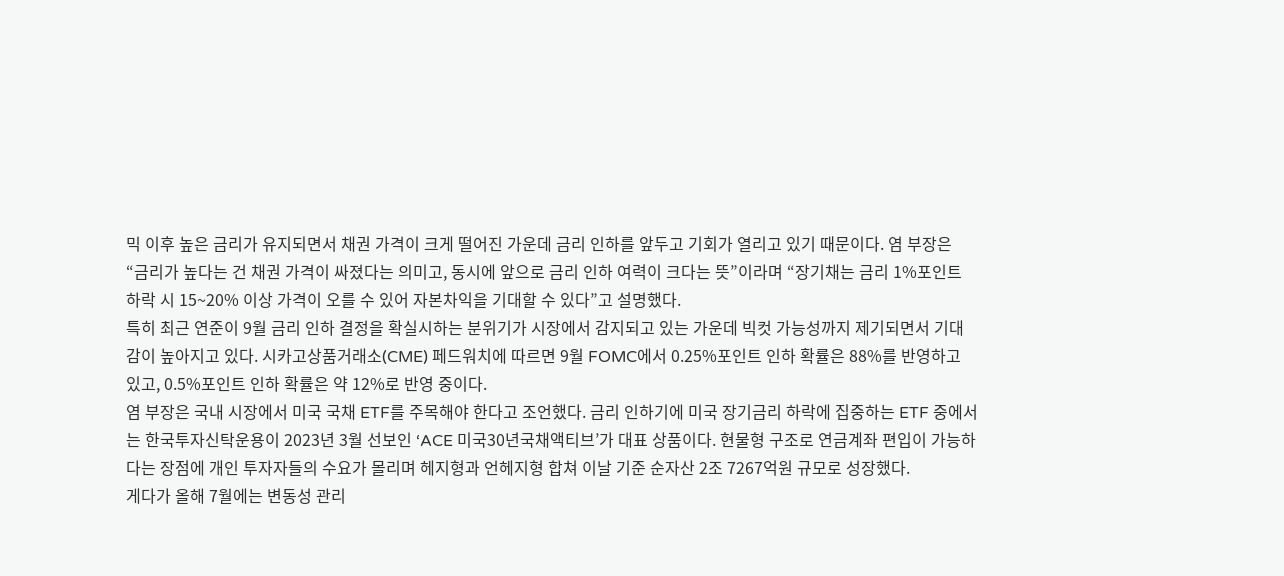믹 이후 높은 금리가 유지되면서 채권 가격이 크게 떨어진 가운데 금리 인하를 앞두고 기회가 열리고 있기 때문이다. 염 부장은 “금리가 높다는 건 채권 가격이 싸졌다는 의미고, 동시에 앞으로 금리 인하 여력이 크다는 뜻”이라며 “장기채는 금리 1%포인트 하락 시 15~20% 이상 가격이 오를 수 있어 자본차익을 기대할 수 있다”고 설명했다.
특히 최근 연준이 9월 금리 인하 결정을 확실시하는 분위기가 시장에서 감지되고 있는 가운데 빅컷 가능성까지 제기되면서 기대감이 높아지고 있다. 시카고상품거래소(CME) 페드워치에 따르면 9월 FOMC에서 0.25%포인트 인하 확률은 88%를 반영하고 있고, 0.5%포인트 인하 확률은 약 12%로 반영 중이다.
염 부장은 국내 시장에서 미국 국채 ETF를 주목해야 한다고 조언했다. 금리 인하기에 미국 장기금리 하락에 집중하는 ETF 중에서는 한국투자신탁운용이 2023년 3월 선보인 ‘ACE 미국30년국채액티브’가 대표 상품이다. 현물형 구조로 연금계좌 편입이 가능하다는 장점에 개인 투자자들의 수요가 몰리며 헤지형과 언헤지형 합쳐 이날 기준 순자산 2조 7267억원 규모로 성장했다.
게다가 올해 7월에는 변동성 관리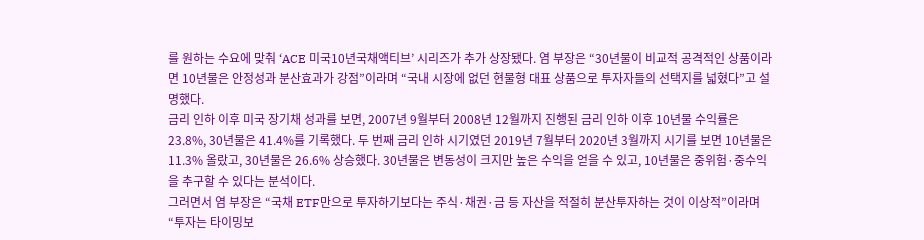를 원하는 수요에 맞춰 ‘ACE 미국10년국채액티브’ 시리즈가 추가 상장됐다. 염 부장은 “30년물이 비교적 공격적인 상품이라면 10년물은 안정성과 분산효과가 강점”이라며 “국내 시장에 없던 현물형 대표 상품으로 투자자들의 선택지를 넓혔다”고 설명했다.
금리 인하 이후 미국 장기채 성과를 보면, 2007년 9월부터 2008년 12월까지 진행된 금리 인하 이후 10년물 수익률은 23.8%, 30년물은 41.4%를 기록했다. 두 번째 금리 인하 시기였던 2019년 7월부터 2020년 3월까지 시기를 보면 10년물은 11.3% 올랐고, 30년물은 26.6% 상승했다. 30년물은 변동성이 크지만 높은 수익을 얻을 수 있고, 10년물은 중위험·중수익을 추구할 수 있다는 분석이다.
그러면서 염 부장은 “국채 ETF만으로 투자하기보다는 주식·채권·금 등 자산을 적절히 분산투자하는 것이 이상적”이라며 “투자는 타이밍보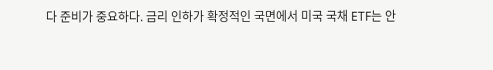다 준비가 중요하다. 금리 인하가 확정적인 국면에서 미국 국채 ETF는 안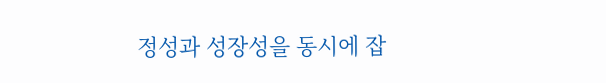정성과 성장성을 동시에 잡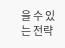을 수 있는 전략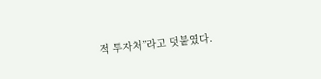적 투자처”라고 덧붙였다.